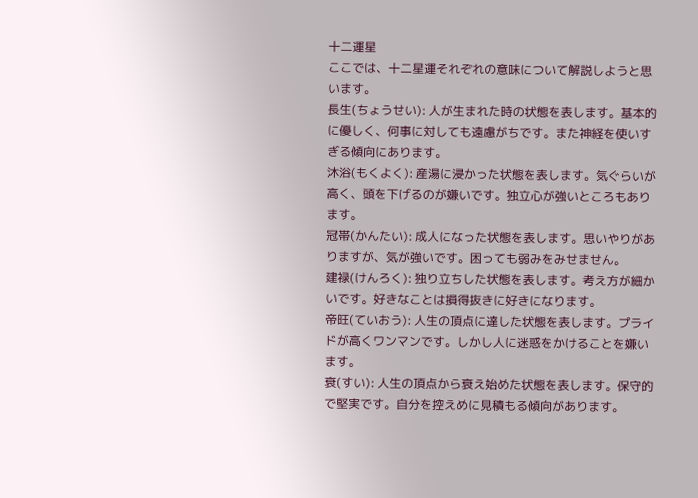十二運星
ここでは、十二星運それぞれの意味について解説しようと思います。
長生(ちょうせい): 人が生まれた時の状態を表します。基本的に優しく、何事に対しても遠慮がちです。また神経を使いすぎる傾向にあります。
沐浴(もくよく): 産湯に浸かった状態を表します。気ぐらいが高く、頭を下げるのが嫌いです。独立心が強いところもあります。
冠帯(かんたい): 成人になった状態を表します。思いやりがありますが、気が強いです。困っても弱みをみせません。
建禄(けんろく): 独り立ちした状態を表します。考え方が細かいです。好きなことは損得抜きに好きになります。
帝旺(ていおう): 人生の頂点に達した状態を表します。プライドが高くワンマンです。しかし人に迷惑をかけることを嫌います。
衰(すい): 人生の頂点から衰え始めた状態を表します。保守的で堅実です。自分を控えめに見積もる傾向があります。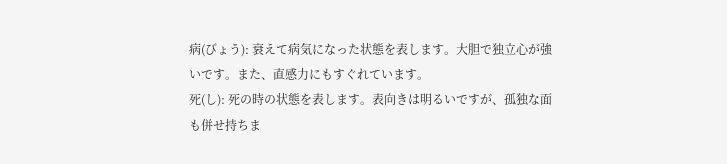病(びょう): 衰えて病気になった状態を表します。大胆で独立心が強いです。また、直感力にもすぐれています。
死(し): 死の時の状態を表します。表向きは明るいですが、孤独な面も併せ持ちま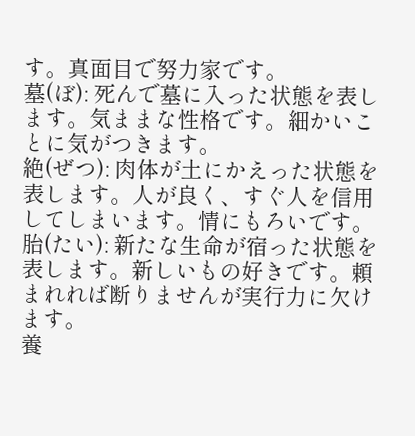す。真面目で努力家です。
墓(ぼ): 死んで墓に入った状態を表します。気ままな性格です。細かいことに気がつきます。
絶(ぜつ): 肉体が土にかえった状態を表します。人が良く、すぐ人を信用してしまいます。情にもろいです。
胎(たい): 新たな生命が宿った状態を表します。新しいもの好きです。頼まれれば断りませんが実行力に欠けます。
養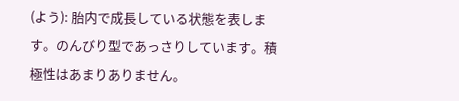(よう): 胎内で成長している状態を表します。のんびり型であっさりしています。積極性はあまりありません。